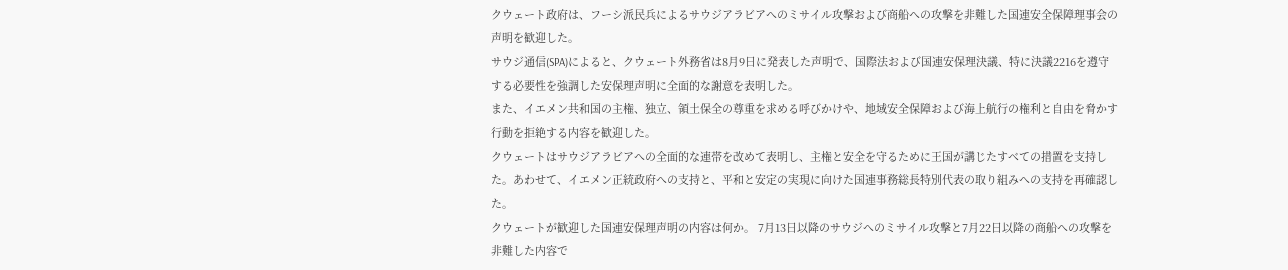クウェート政府は、フーシ派民兵によるサウジアラビアへのミサイル攻撃および商船への攻撃を非難した国連安全保障理事会の声明を歓迎した。
サウジ通信(SPA)によると、クウェート外務省は8月9日に発表した声明で、国際法および国連安保理決議、特に決議2216を遵守する必要性を強調した安保理声明に全面的な謝意を表明した。
また、イエメン共和国の主権、独立、領土保全の尊重を求める呼びかけや、地域安全保障および海上航行の権利と自由を脅かす行動を拒絶する内容を歓迎した。
クウェートはサウジアラビアへの全面的な連帯を改めて表明し、主権と安全を守るために王国が講じたすべての措置を支持した。あわせて、イエメン正統政府への支持と、平和と安定の実現に向けた国連事務総長特別代表の取り組みへの支持を再確認した。
クウェートが歓迎した国連安保理声明の内容は何か。 7月13日以降のサウジへのミサイル攻撃と7月22日以降の商船への攻撃を非難した内容で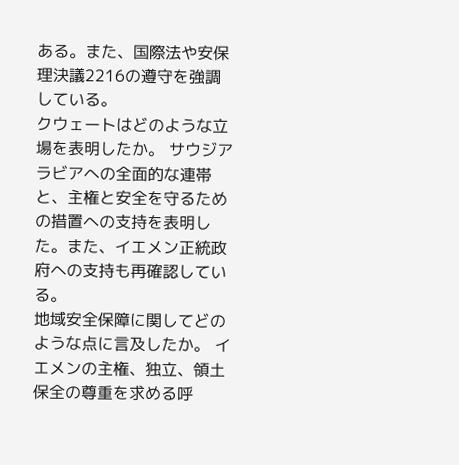ある。また、国際法や安保理決議2216の遵守を強調している。
クウェートはどのような立場を表明したか。 サウジアラビアへの全面的な連帯と、主権と安全を守るための措置への支持を表明した。また、イエメン正統政府への支持も再確認している。
地域安全保障に関してどのような点に言及したか。 イエメンの主権、独立、領土保全の尊重を求める呼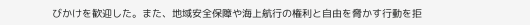びかけを歓迎した。また、地域安全保障や海上航行の権利と自由を脅かす行動を拒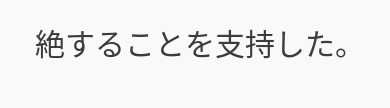絶することを支持した。